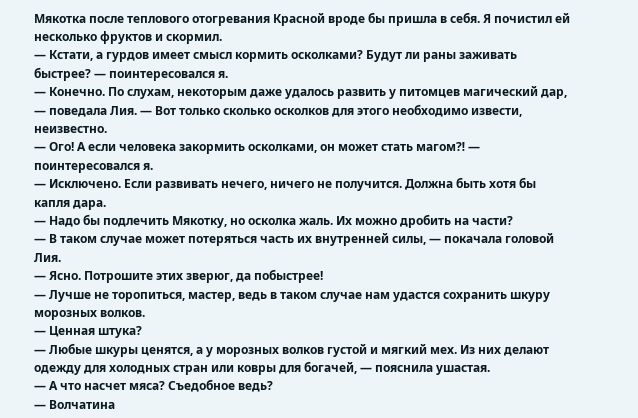Мякотка после теплового отогревания Красной вроде бы пришла в себя. Я почистил ей несколько фруктов и скормил.
— Кстати, а гурдов имеет смысл кормить осколками? Будут ли раны заживать быстрее? — поинтересовался я.
— Конечно. По слухам, некоторым даже удалось развить у питомцев магический дар, — поведала Лия. — Вот только сколько осколков для этого необходимо извести, неизвестно.
— Ого! А если человека закормить осколками, он может стать магом⁈ — поинтересовался я.
— Исключено. Если развивать нечего, ничего не получится. Должна быть хотя бы капля дара.
— Надо бы подлечить Мякотку, но осколка жаль. Их можно дробить на части?
— В таком случае может потеряться часть их внутренней силы, — покачала головой Лия.
— Ясно. Потрошите этих зверюг, да побыстрее!
— Лучше не торопиться, мастер, ведь в таком случае нам удастся сохранить шкуру морозных волков.
— Ценная штука?
— Любые шкуры ценятся, а у морозных волков густой и мягкий мех. Из них делают одежду для холодных стран или ковры для богачей, — пояснила ушастая.
— А что насчет мяса? Съедобное ведь?
— Волчатина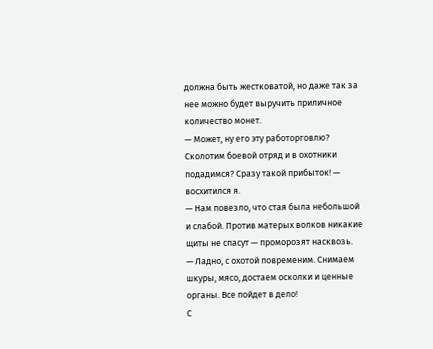должна быть жестковатой, но даже так за нее можно будет выручить приличное количество монет.
— Может, ну его эту работорговлю? Сколотим боевой отряд и в охотники подадимся? Сразу такой прибыток! — восхитился я.
— Нам повезло, что стая была небольшой и слабой. Против матерых волков никакие щиты не спасут — проморозят насквозь.
— Ладно, с охотой повременим. Снимаем шкуры, мясо, достаем осколки и ценные органы. Все пойдет в дело!
С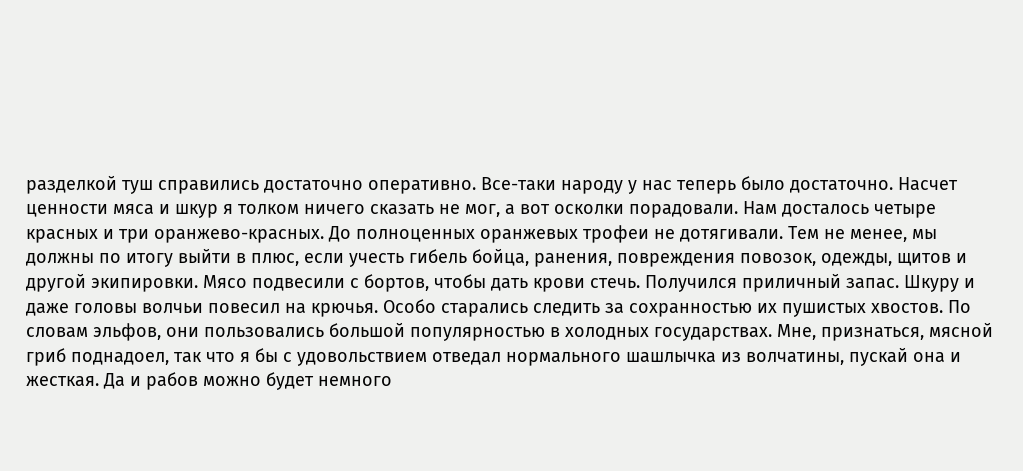разделкой туш справились достаточно оперативно. Все-таки народу у нас теперь было достаточно. Насчет ценности мяса и шкур я толком ничего сказать не мог, а вот осколки порадовали. Нам досталось четыре красных и три оранжево-красных. До полноценных оранжевых трофеи не дотягивали. Тем не менее, мы должны по итогу выйти в плюс, если учесть гибель бойца, ранения, повреждения повозок, одежды, щитов и другой экипировки. Мясо подвесили с бортов, чтобы дать крови стечь. Получился приличный запас. Шкуру и даже головы волчьи повесил на крючья. Особо старались следить за сохранностью их пушистых хвостов. По словам эльфов, они пользовались большой популярностью в холодных государствах. Мне, признаться, мясной гриб поднадоел, так что я бы с удовольствием отведал нормального шашлычка из волчатины, пускай она и жесткая. Да и рабов можно будет немного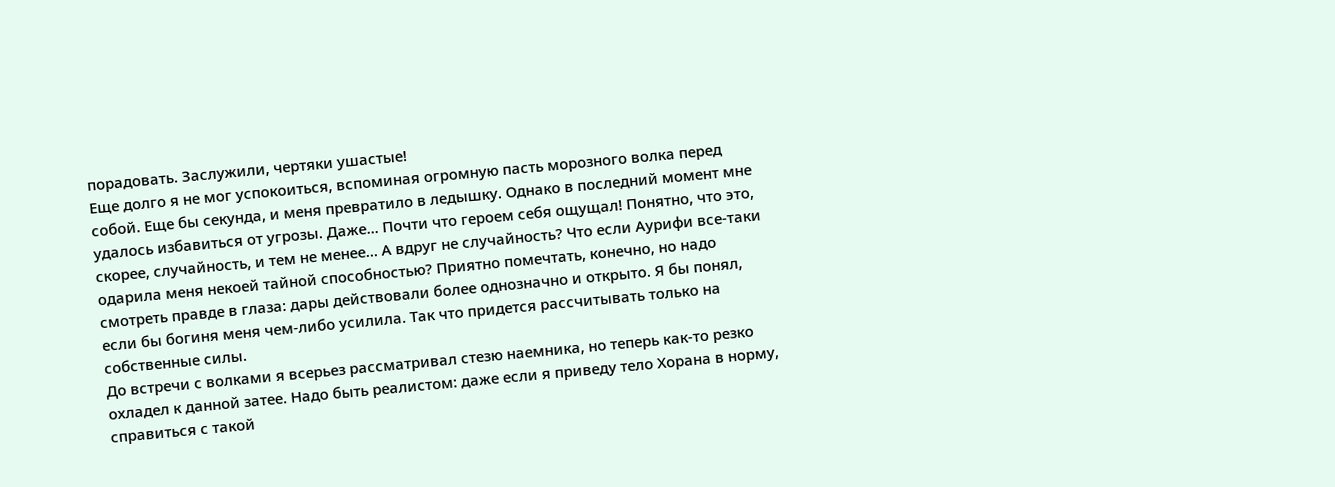порадовать. Заслужили, чертяки ушастые!
Еще долго я не мог успокоиться, вспоминая огромную пасть морозного волка перед собой. Еще бы секунда, и меня превратило в ледышку. Однако в последний момент мне удалось избавиться от угрозы. Даже… Почти что героем себя ощущал! Понятно, что это, скорее, случайность, и тем не менее… А вдруг не случайность? Что если Аурифи все-таки одарила меня некоей тайной способностью? Приятно помечтать, конечно, но надо смотреть правде в глаза: дары действовали более однозначно и открыто. Я бы понял, если бы богиня меня чем-либо усилила. Так что придется рассчитывать только на собственные силы.
До встречи с волками я всерьез рассматривал стезю наемника, но теперь как-то резко охладел к данной затее. Надо быть реалистом: даже если я приведу тело Хорана в норму, справиться с такой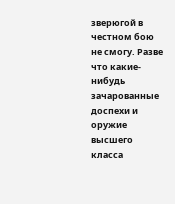зверюгой в честном бою не смогу. Разве что какие-нибудь зачарованные доспехи и оружие высшего класса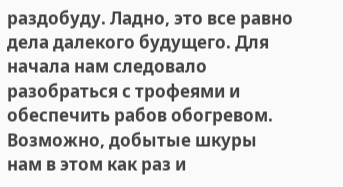раздобуду. Ладно, это все равно дела далекого будущего. Для начала нам следовало разобраться с трофеями и обеспечить рабов обогревом. Возможно, добытые шкуры нам в этом как раз и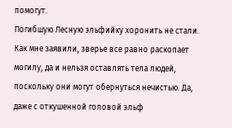помогут.
Погибшую Лесную эльфийку хоронить не стали. Как мне заявили, зверье все равно раскопает могилу, да и нельзя оставлять тела людей, поскольку они могут обернуться нечистью. Да, даже с откушенной головой эльф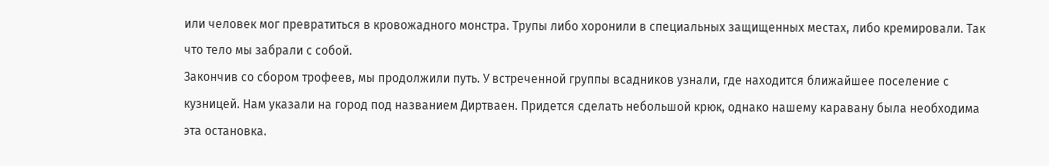или человек мог превратиться в кровожадного монстра. Трупы либо хоронили в специальных защищенных местах, либо кремировали. Так что тело мы забрали с собой.
Закончив со сбором трофеев, мы продолжили путь. У встреченной группы всадников узнали, где находится ближайшее поселение с кузницей. Нам указали на город под названием Диртваен. Придется сделать небольшой крюк, однако нашему каравану была необходима эта остановка.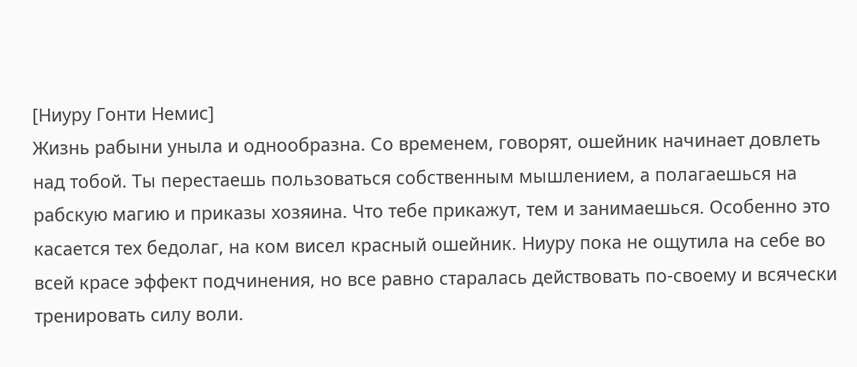[Ниуру Гонти Немис]
Жизнь рабыни уныла и однообразна. Со временем, говорят, ошейник начинает довлеть над тобой. Ты перестаешь пользоваться собственным мышлением, а полагаешься на рабскую магию и приказы хозяина. Что тебе прикажут, тем и занимаешься. Особенно это касается тех бедолаг, на ком висел красный ошейник. Ниуру пока не ощутила на себе во всей красе эффект подчинения, но все равно старалась действовать по-своему и всячески тренировать силу воли.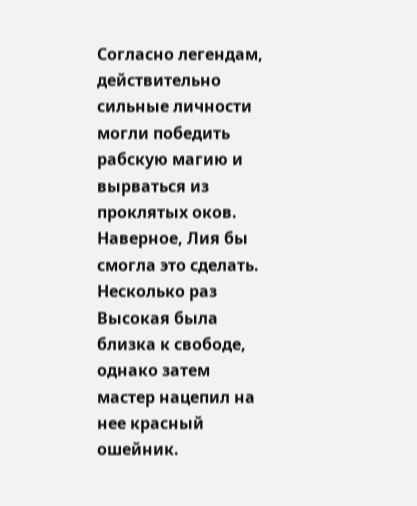Согласно легендам, действительно сильные личности могли победить рабскую магию и вырваться из проклятых оков. Наверное, Лия бы смогла это сделать. Несколько раз Высокая была близка к свободе, однако затем мастер нацепил на нее красный ошейник.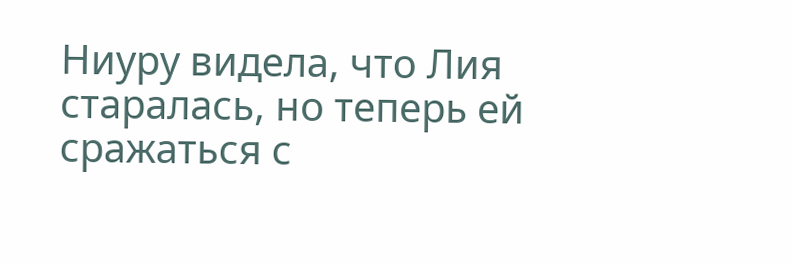Ниуру видела, что Лия старалась, но теперь ей сражаться с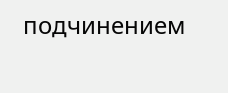подчинением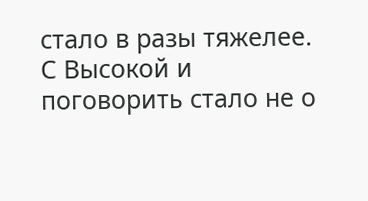стало в разы тяжелее. С Высокой и поговорить стало не о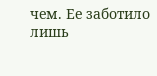чем. Ее заботило лишь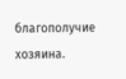благополучие хозяина.